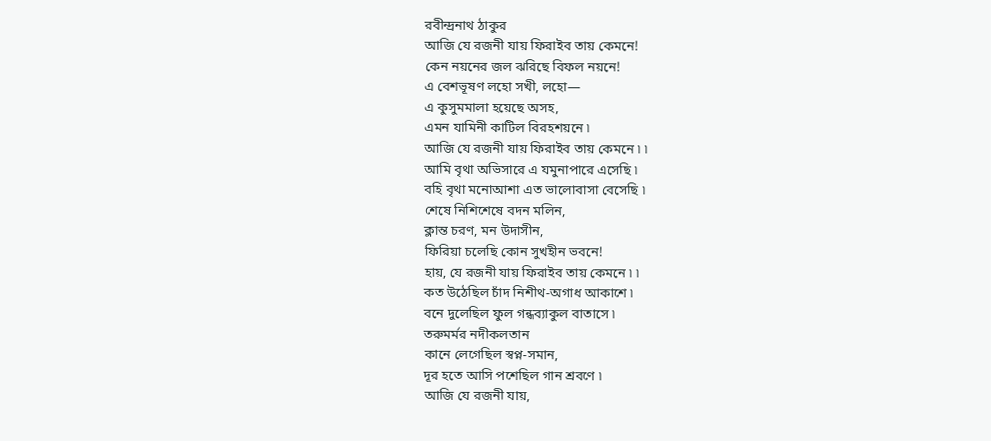রবীন্দ্রনাথ ঠাকুর
আজি যে রজনী যায় ফিরাইব তায় কেমনে!
কেন নয়নের জল ঝরিছে বিফল নয়নে!
এ বেশভূষণ লহো সখী, লহো—
এ কুসুমমালা হয়েছে অসহ,
এমন যামিনী কাটিল বিরহশয়নে ৷
আজি যে রজনী যায় ফিরাইব তায় কেমনে ৷ ৷
আমি বৃথা অভিসারে এ যমুনাপারে এসেছি ৷
বহি বৃথা মনোআশা এত ভালোবাসা বেসেছি ৷
শেষে নিশিশেষে বদন মলিন,
ক্লান্ত চরণ, মন উদাসীন,
ফিরিয়া চলেছি কোন সুখহীন ভবনে!
হায়, যে রজনী যায় ফিরাইব তায় কেমনে ৷ ৷
কত উঠেছিল চাঁদ নিশীথ-অগাধ আকাশে ৷
বনে দুলেছিল ফুল গন্ধব্যাকুল বাতাসে ৷
তরুমর্মর নদীকলতান
কানে লেগেছিল স্বপ্ন-সমান,
দূর হতে আসি পশেছিল গান শ্রবণে ৷
আজি যে রজনী যায়,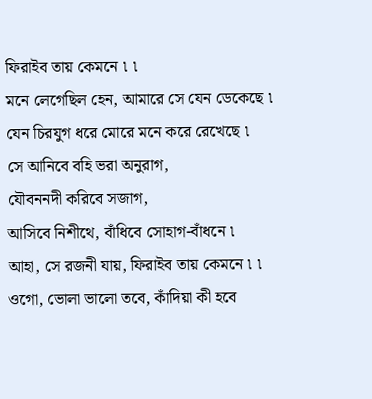ফিরাইব তায় কেমনে ৷ ৷
মনে লেগেছিল হেন, আমারে সে যেন ডেকেছে ৷
যেন চিরযুগ ধরে মোরে মনে করে রেখেছে ৷
সে আনিবে বহি ভরা অনুরাগ,
যৌবননদী করিবে সজাগ,
আসিবে নিশীথে, বাঁধিবে সোহাগ-বাঁধনে ৷
আহা, সে রজনী যায়, ফিরাইব তায় কেমনে ৷ ৷
ওগো, ভোলা ভালো তবে, কাঁদিয়া কী হবে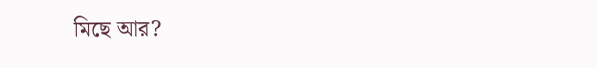মিছে আর?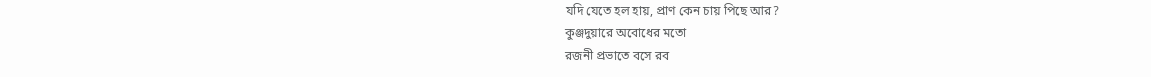যদি যেতে হল হায়, প্রাণ কেন চায় পিছে আর?
কুঞ্জদুয়ারে অবোধের মতো
রজনী প্রভাতে বসে রব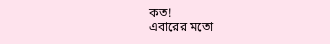কত!
এবারের মতো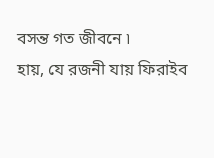বসন্ত গত জীবনে ৷
হায়, যে রজনী যায় ফিরাইব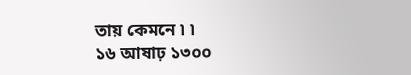তায় কেমনে ৷ ৷
১৬ আষাঢ় ১৩০০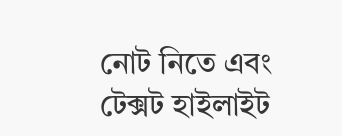নোট নিতে এবং টেক্সট হাইলাইট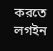করতে লগইন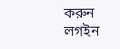করুন
লগইন